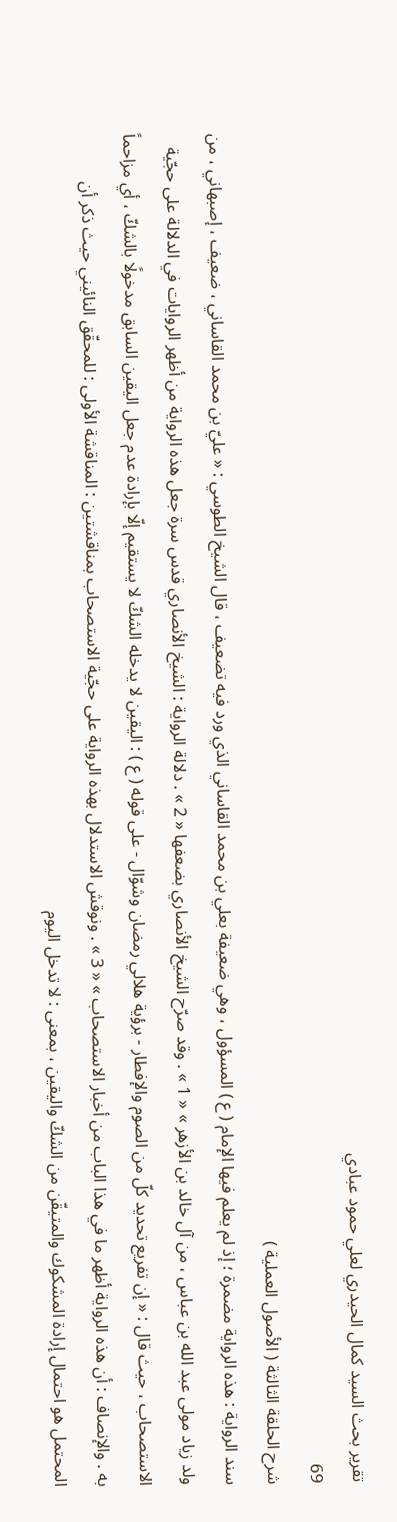تقرير بحث السيد كمال الحيدري لعلي حمود عبادي
69
شرح الحلقة الثالثة ( الأصول العملية )
سند الرواية : هذه الرواية مضمرة ؛ إذ لم يعلم فيها الإمام ( ع ) المسؤول ، وهي ضعيفة بعلي بن محمد القاساني الذي ورد فيه تضعيف ، قال الشيخ الطوسي : « عليّ بن محمد القاساني ، ضعيف ، إصبهاني ، من ولد زياد مولى عبد الله بن عباس ، من آل خالد بن الأزهر » « 1 » . وقد صرّح الشيخ الأنصاري بضعفها « 2 » . دلالة الرواية : الشيخ الأنصاري قدس سرة جعل هذه الرواية من أظهر الروايات في الدلالة على حجّية الاستصحاب ، حيث قال : « إن تفريع تحديد كلّ من الصوم والإفطار - برؤية هلالي رمضان وشوّال - على قوله ( ع ) : اليقين لا يدخله الشكّ لا يستقيم إلّا بإرادة عدم جعل اليقين السابق مدخولًا بالشكّ ، أي مزاحماً به . والإنصاف : أن هذه الرواية أظهر ما في هذا الباب من أخبار الاستصحاب » « 3 » . ونوقش الاستدلال بهذه الرواية على حجّية الاستصحاب بمناقشتين : المناقشة الأولى : للمحقّق النائيني حيث ذكر أن المحتمل هو احتمال إرادة المشكوك والمتيقّن من الشكّ واليقين ، بمعنى : لا تدخل اليوم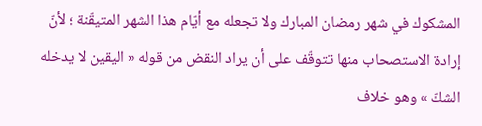المشكوك في شهر رمضان المبارك ولا تجعله مع أيّام هذا الشهر المتيقّنة ؛ لأنّ إرادة الاستصحاب منها تتوقّف على أن يراد النقض من قوله « اليقين لا يدخله الشكّ » وهو خلاف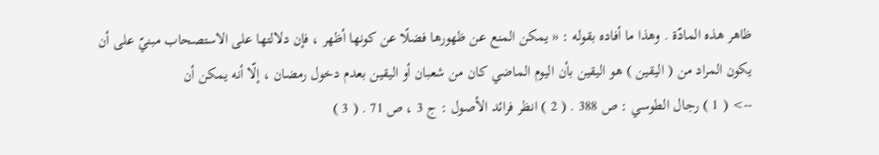ظاهر هذه المادّة . وهذا ما أفاده بقوله : « يمكن المنع عن ظهورها فضلًا عن كونها أظهر ، فإن دلالتها على الاستصحاب مبنيّ على أن يكون المراد من ( اليقين ) هو اليقين بأن اليوم الماضي كان من شعبان أو اليقين بعدم دخول رمضان ، إلّا أنه يمكن أن
--> ( 1 ) رجال الطوسي : ص 388 . ( 2 ) انظر فرائد الأصول : ج 3 ، ص 71 . ( 3 )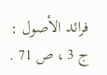فرائد الأصول : ج 3 ، ص 71 .